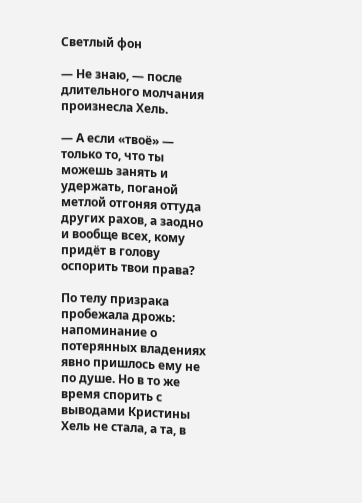Светлый фон

— Не знаю, — после длительного молчания произнесла Хель.

— А если «твоё» — только то, что ты можешь занять и удержать, поганой метлой отгоняя оттуда других рахов, а заодно и вообще всех, кому придёт в голову оспорить твои права?

По телу призрака пробежала дрожь: напоминание о потерянных владениях явно пришлось ему не по душе. Но в то же время спорить с выводами Кристины Хель не стала, а та, в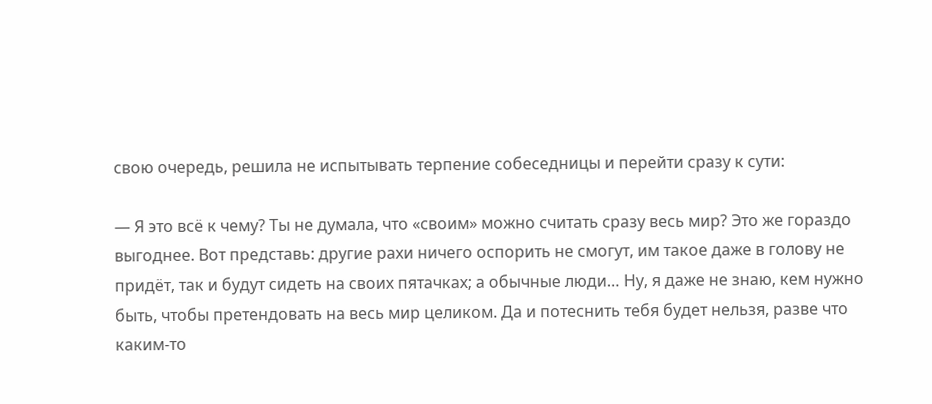свою очередь, решила не испытывать терпение собеседницы и перейти сразу к сути:

— Я это всё к чему? Ты не думала, что «своим» можно считать сразу весь мир? Это же гораздо выгоднее. Вот представь: другие рахи ничего оспорить не смогут, им такое даже в голову не придёт, так и будут сидеть на своих пятачках; а обычные люди… Ну, я даже не знаю, кем нужно быть, чтобы претендовать на весь мир целиком. Да и потеснить тебя будет нельзя, разве что каким-то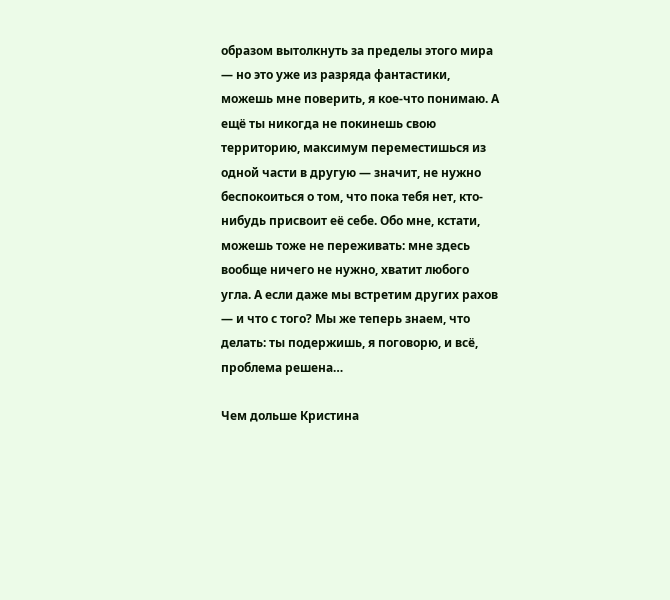образом вытолкнуть за пределы этого мира — но это уже из разряда фантастики, можешь мне поверить, я кое-что понимаю. А ещё ты никогда не покинешь свою территорию, максимум переместишься из одной части в другую — значит, не нужно беспокоиться о том, что пока тебя нет, кто-нибудь присвоит её себе. Обо мне, кстати, можешь тоже не переживать: мне здесь вообще ничего не нужно, хватит любого угла. А если даже мы встретим других рахов — и что с того? Мы же теперь знаем, что делать: ты подержишь, я поговорю, и всё, проблема решена…

Чем дольше Кристина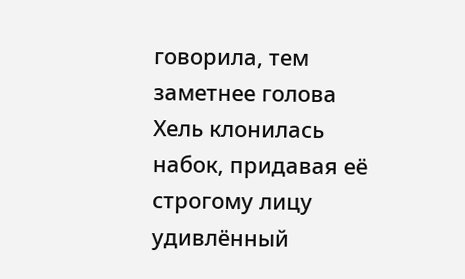говорила, тем заметнее голова Хель клонилась набок, придавая её строгому лицу удивлённый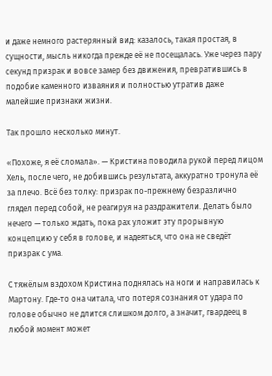и даже немного растерянный вид: казалось, такая простая, в сущности, мысль никогда прежде её не посещалась. Уже через пару секунд призрак и вовсе замер без движения, превратившись в подобие каменного изваяния и полностью утратив даже малейшие признаки жизни.

Так прошло несколько минут.

«Похоже, я её сломала». — Кристина поводила рукой перед лицом Хель, после чего, не добившись результата, аккуратно тронула её за плечо. Всё без толку: призрак по-прежнему безразлично глядел перед собой, не реагируя на раздражители. Делать было нечего — только ждать, пока рах уложит эту прорывную концепцию у себя в голове, и надеяться, что она не сведёт призрак с ума.

С тяжёлым вздохом Кристина поднялась на ноги и направилась к Мартону. Где-то она читала, что потеря сознания от удара по голове обычно не длится слишком долго, а значит, гвардеец в любой момент может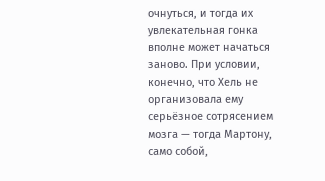очнуться, и тогда их увлекательная гонка вполне может начаться заново. При условии, конечно, что Хель не организовала ему серьёзное сотрясением мозга — тогда Мартону, само собой,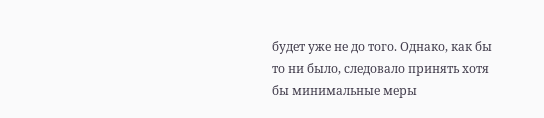будет уже не до того. Однако, как бы то ни было, следовало принять хотя бы минимальные меры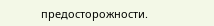предосторожности.